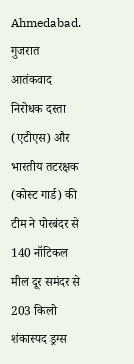Ahmedabad. गुजरात आतंकवाद निरोधक दस्ता (एटीएस) और भारतीय तटरक्षक (कोस्ट गार्ड) की टीम ने पोरबंदर से 140 नॉटिकल मील दूर समंदर से 203 किलो शंकास्पद ड्रग्स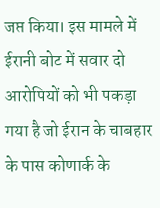जप्त किया। इस मामले में ईरानी बोट में सवार दो आरोपियों को भी पकड़ा गया है जो ईरान के चाबहार के पास कोणार्क के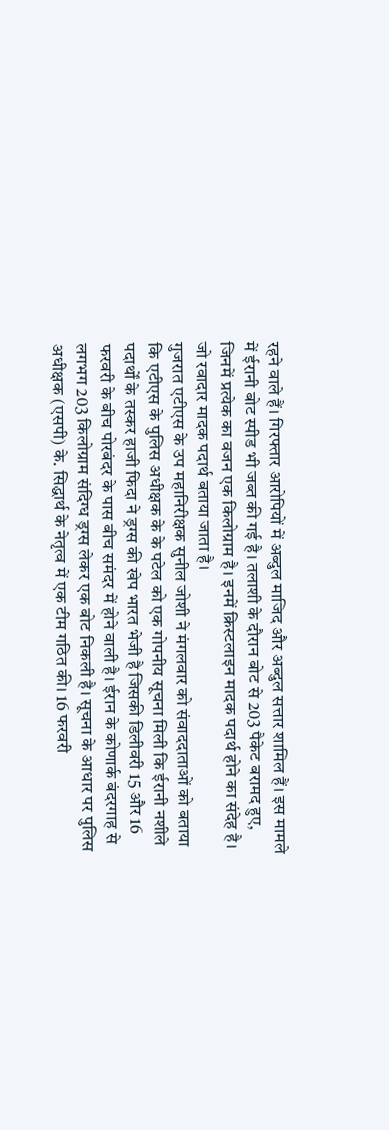रहने वाले हैं। गिरफ्तार आरोपियों में अब्दुल माजिद और अब्दुल सत्तार शामिल हैं। इस मामले में ईरानी बोट स्पीड भी जब्त की गई है। तलाशी के दौरान बोट से 203 पैकेट बरामद हुए, जिनमें प्रत्येक का वजन एक किलोग्राम है। इनमें क्रिस्टलाइन मादक पदार्थ होने का संदेह है। जो रवादार मादक पदार्थ बताया जाता है।
गुजरात एटीएस के उप महानिरीक्षक सुनील जोशी ने मंगलवार को संवाददाताओं को बताया कि एटीएस के पुलिस अधीक्षक के के पटेल को एक गोपनीय सूचना मिली कि ईरानी नशीले पदार्थों के तस्कर हाजी फिदा ने ड्रग्स की खेप भारत भेजी है जिसकी डिलीवरी 15 और 16 फरवरी के बीच पोरबंदर के पास बीच समंदर में होने वाली है। ईरान के कोणार्क बंदरगाह से लगभग 203 किलोग्राम संदिग्ध ड्रग्स लेकर एक बोट निकली है। सूचना के आधार पर पुलिस अधीक्षक (एसपी) के. सिद्धार्थ के नेतृत्व में एक टीम गठित की। 16 फरवरी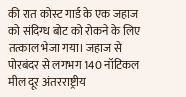की रात कोस्ट गार्ड के एक जहाज को संदिग्ध बोट को रोकने के लिए तत्काल भेजा गया। जहाज से पोरबंदर से लगभग 140 नॉटिकल मील दूर अंतरराष्ट्रीय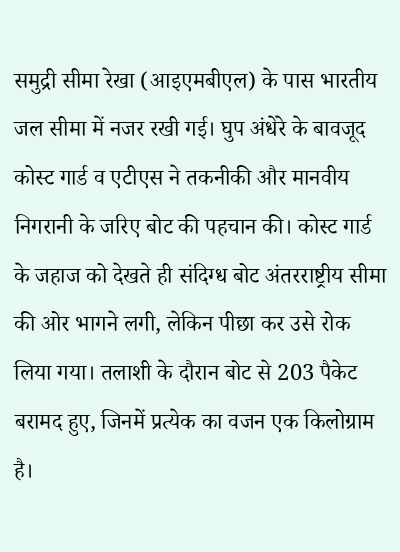समुद्री सीमा रेखा (आइएमबीएल) के पास भारतीय जल सीमा में नजर रखी गई। घुप अंधेरे के बावजूद कोस्ट गार्ड व एटीएस ने तकनीकी और मानवीय निगरानी के जरिए बोट की पहचान की। कोस्ट गार्ड के जहाज को देखते ही संदिग्ध बोट अंतरराष्ट्रीय सीमा की ओर भागने लगी, लेकिन पीछा कर उसे रोक लिया गया। तलाशी के दौरान बोट से 203 पैकेट बरामद हुए, जिनमें प्रत्येक का वजन एक किलोग्राम है।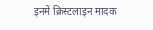इनमें क्रिस्टलाइन मादक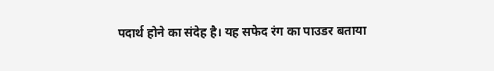पदार्थ होने का संदेह है। यह सफेद रंग का पाउडर बताया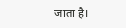जाता है।